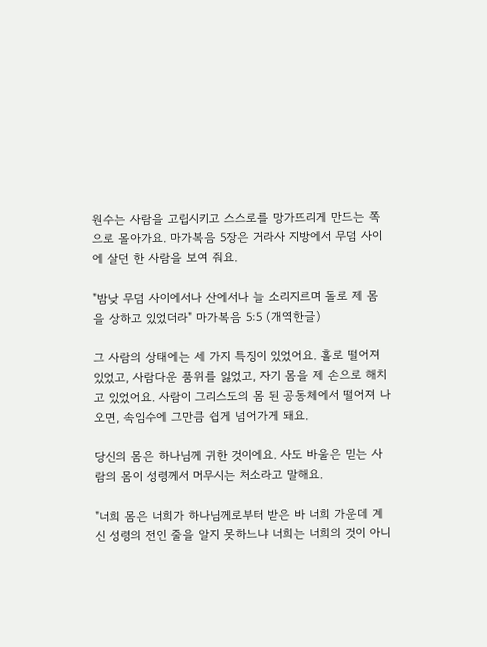원수는 사람을 고립시키고 스스로를 망가뜨리게 만드는 쪽으로 몰아가요. 마가복음 5장은 거라사 지방에서 무덤 사이에 살던 한 사람을 보여 줘요.

"밤낮 무덤 사이에서나 산에서나 늘 소리지르며 돌로 제 몸을 상하고 있었더라" 마가복음 5:5 (개역한글)

그 사람의 상태에는 세 가지 특징이 있었어요. 홀로 떨어져 있었고, 사람다운 품위를 잃었고, 자기 몸을 제 손으로 해치고 있었어요. 사람이 그리스도의 몸 된 공동체에서 떨어져 나오면, 속임수에 그만큼 쉽게 넘어가게 돼요.

당신의 몸은 하나님께 귀한 것이에요. 사도 바울은 믿는 사람의 몸이 성령께서 머무시는 처소라고 말해요.

"너희 몸은 너희가 하나님께로부터 받은 바 너희 가운데 계신 성령의 전인 줄을 알지 못하느냐 너희는 너희의 것이 아니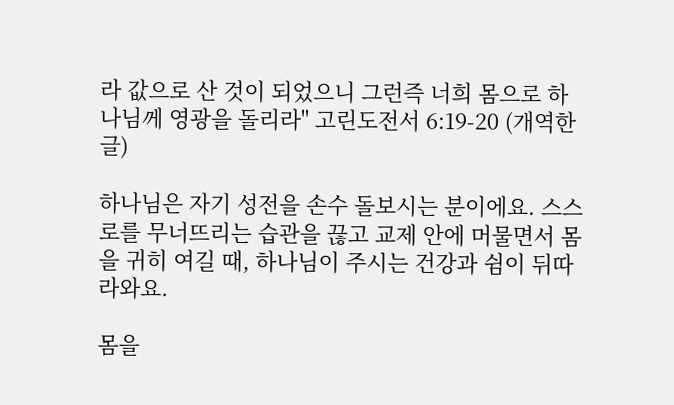라 값으로 산 것이 되었으니 그런즉 너희 몸으로 하나님께 영광을 돌리라" 고린도전서 6:19-20 (개역한글)

하나님은 자기 성전을 손수 돌보시는 분이에요. 스스로를 무너뜨리는 습관을 끊고 교제 안에 머물면서 몸을 귀히 여길 때, 하나님이 주시는 건강과 쉼이 뒤따라와요.

몸을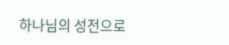하나님의 성전으로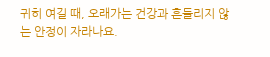귀히 여길 때, 오래가는 건강과 흔들리지 않는 안정이 자라나요.